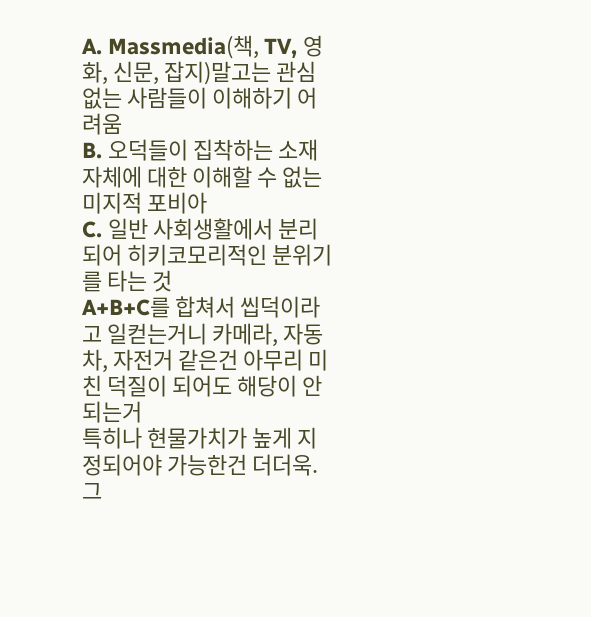A. Massmedia(책, TV, 영화, 신문, 잡지)말고는 관심없는 사람들이 이해하기 어려움
B. 오덕들이 집착하는 소재 자체에 대한 이해할 수 없는 미지적 포비아
C. 일반 사회생활에서 분리되어 히키코모리적인 분위기를 타는 것
A+B+C를 합쳐서 씹덕이라고 일컫는거니 카메라, 자동차, 자전거 같은건 아무리 미친 덕질이 되어도 해당이 안되는거
특히나 현물가치가 높게 지정되어야 가능한건 더더욱. 그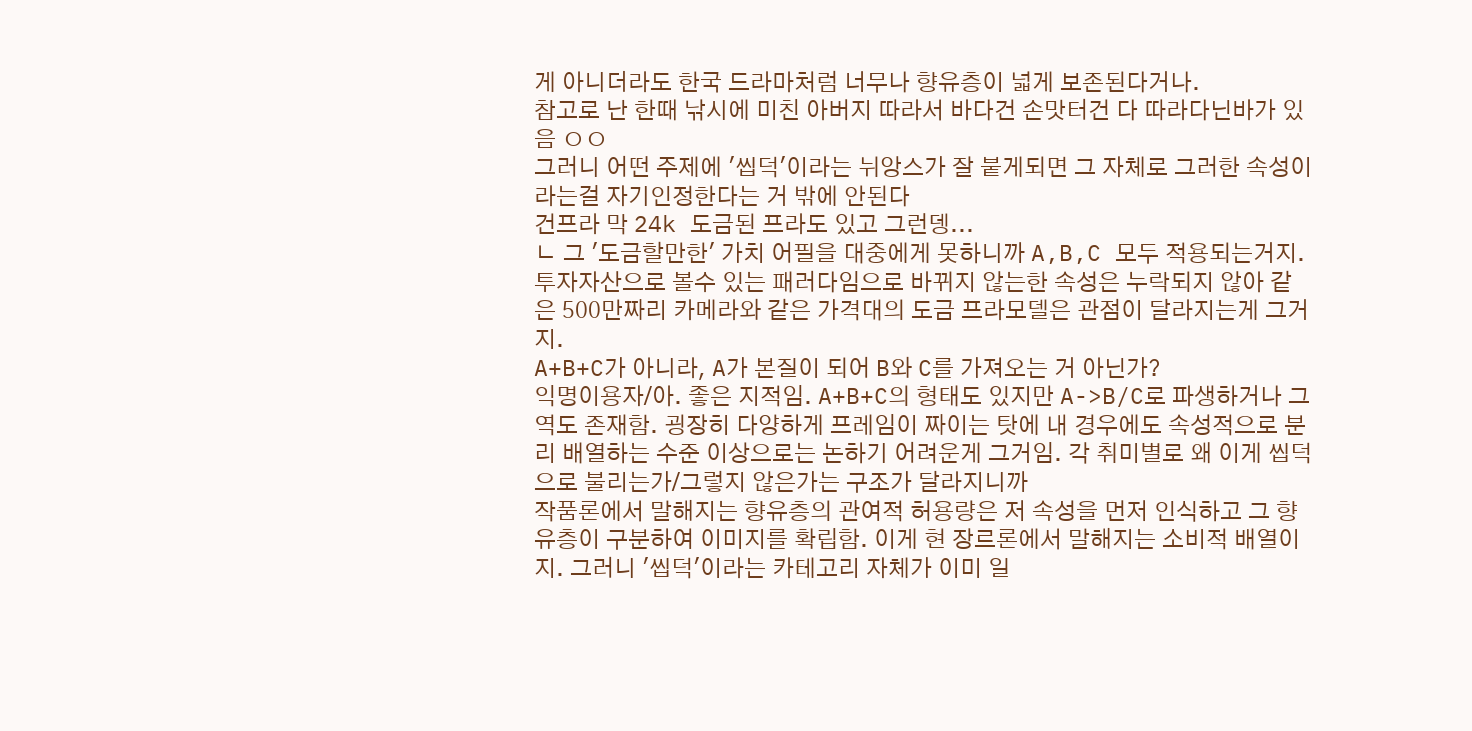게 아니더라도 한국 드라마처럼 너무나 향유층이 넓게 보존된다거나.
참고로 난 한때 낚시에 미친 아버지 따라서 바다건 손맛터건 다 따라다닌바가 있음 ㅇㅇ
그러니 어떤 주제에 '씹덕'이라는 뉘앙스가 잘 붙게되면 그 자체로 그러한 속성이라는걸 자기인정한다는 거 밖에 안된다
건프라 막 24k 도금된 프라도 있고 그런뎅...
ㄴ 그 '도금할만한' 가치 어필을 대중에게 못하니까 A,B,C 모두 적용되는거지. 투자자산으로 볼수 있는 패러다임으로 바뀌지 않는한 속성은 누락되지 않아 같은 500만짜리 카메라와 같은 가격대의 도금 프라모델은 관점이 달라지는게 그거지.
A+B+C가 아니라, A가 본질이 되어 B와 C를 가져오는 거 아닌가?
익명이용자/아. 좋은 지적임. A+B+C의 형태도 있지만 A->B/C로 파생하거나 그 역도 존재함. 굉장히 다양하게 프레임이 짜이는 탓에 내 경우에도 속성적으로 분리 배열하는 수준 이상으로는 논하기 어려운게 그거임. 각 취미별로 왜 이게 씹덕으로 불리는가/그렇지 않은가는 구조가 달라지니까
작품론에서 말해지는 향유층의 관여적 허용량은 저 속성을 먼저 인식하고 그 향유층이 구분하여 이미지를 확립함. 이게 현 장르론에서 말해지는 소비적 배열이지. 그러니 '씹덕'이라는 카테고리 자체가 이미 일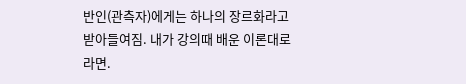반인(관측자)에게는 하나의 장르화라고 받아들여짐. 내가 강의때 배운 이론대로라면.